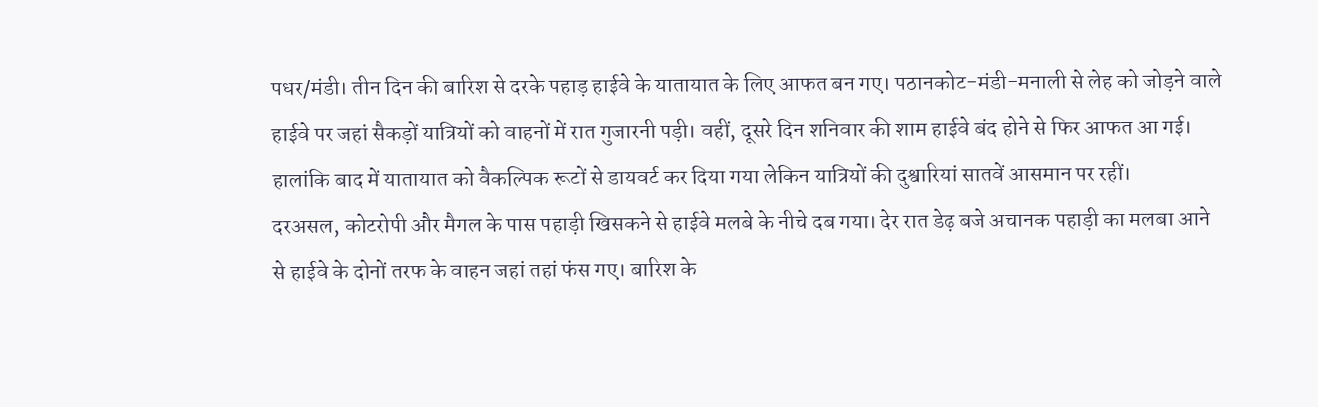पधर/मंडी। तीन दिन की बारिश से दरके पहाड़ हाईवे के यातायात के लिए आफत बन गए। पठानकोट-मंडी-मनाली से लेह को जोड़ने वाले हाईवे पर जहां सैकड़ों यात्रियों को वाहनों में रात गुजारनी पड़ी। वहीं, दूसरे दिन शनिवार की शाम हाईवे बंद होने से फिर आफत आ गई। हालांकि बाद में यातायात को वैकल्पिक रूटों से डायवर्ट कर दिया गया लेकिन यात्रियों की दुश्वारियां सातवें आसमान पर रहीं।
दरअसल, कोटरोपी और मैगल के पास पहाड़ी खिसकने से हाईवे मलबे के नीचे दब गया। देर रात डेढ़ बजे अचानक पहाड़ी का मलबा आने से हाईवे के दोनों तरफ के वाहन जहां तहां फंस गए। बारिश के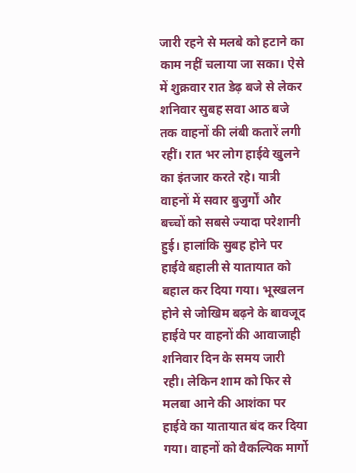जारी रहने से मलबे को हटाने का काम नहीं चलाया जा सका। ऐसे में शुक्रवार रात डेढ़ बजे से लेकर शनिवार सुबह सवा आठ बजे तक वाहनों की लंबी कतारें लगी रहीं। रात भर लोग हाईवे खुलने का इंतजार करते रहे। यात्री वाहनों में सवार बुजुर्गों और बच्चों को सबसे ज्यादा परेशानी हुई। हालांकि सुबह होने पर हाईवे बहाली से यातायात को बहाल कर दिया गया। भूस्खलन होने से जोखिम बढ़ने के बावजूद हाईवे पर वाहनों की आवाजाही शनिवार दिन के समय जारी रही। लेकिन शाम को फिर से मलबा आने की आशंका पर हाईवे का यातायात बंद कर दिया गया। वाहनों को वैकल्पिक मार्गो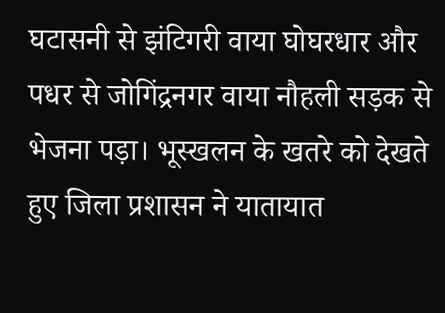घटासनी से झंटिगरी वाया घोघरधार और पधर से जोगिंद्रनगर वाया नौहली सड़क से भेजना पड़ा। भूस्खलन के खतरे को देखते हुए जिला प्रशासन ने यातायात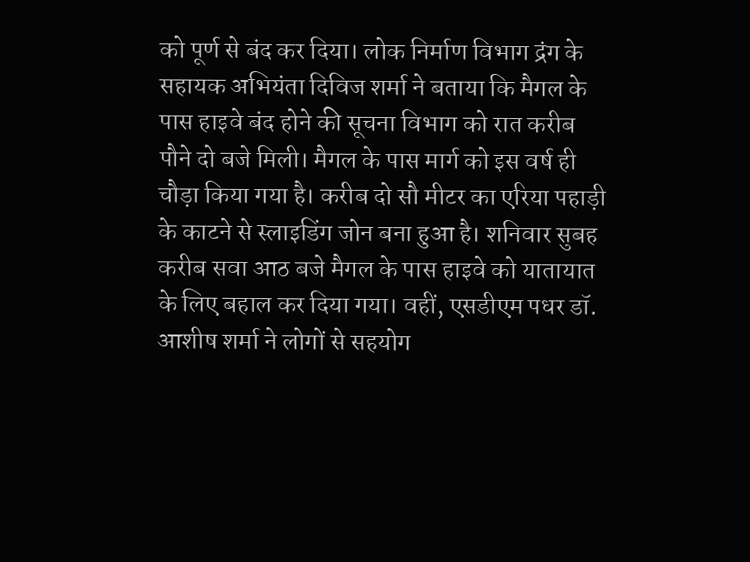को पूर्ण से बंद कर दिया। लोक निर्माण विभाग द्रंग के सहायक अभियंता दिविज शर्मा ने बताया कि मैगल के पास हाइवे बंद होने की सूचना विभाग को रात करीब पौने दो बजे मिली। मैगल के पास मार्ग को इस वर्ष ही चौड़ा किया गया है। करीब दो सौ मीटर का एरिया पहाड़ी के काटने से स्लाइडिंग जोन बना हुआ है। शनिवार सुबह करीब सवा आठ बजे मैगल के पास हाइवे को यातायात के लिए बहाल कर दिया गया। वहीं, एसडीएम पधर डॉ. आशीष शर्मा ने लोगों से सहयोग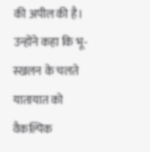की अपील की है। उन्होंने कहा कि भू-स्खलन के चलते यातायात को वैकल्पिक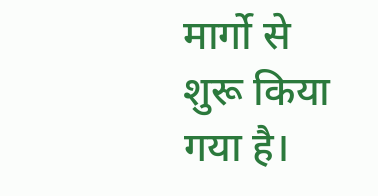मार्गो से शुरू किया गया है।